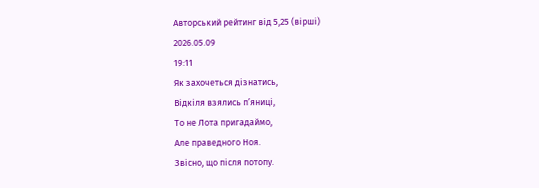Авторський рейтинг від 5,25 (вірші)
2026.05.09
19:11
Як захочеться дізнатись,
Відкіля взялись п’яниці,
То не Лота пригадаймо,
Але праведного Ноя.
Звісно, що після потопу.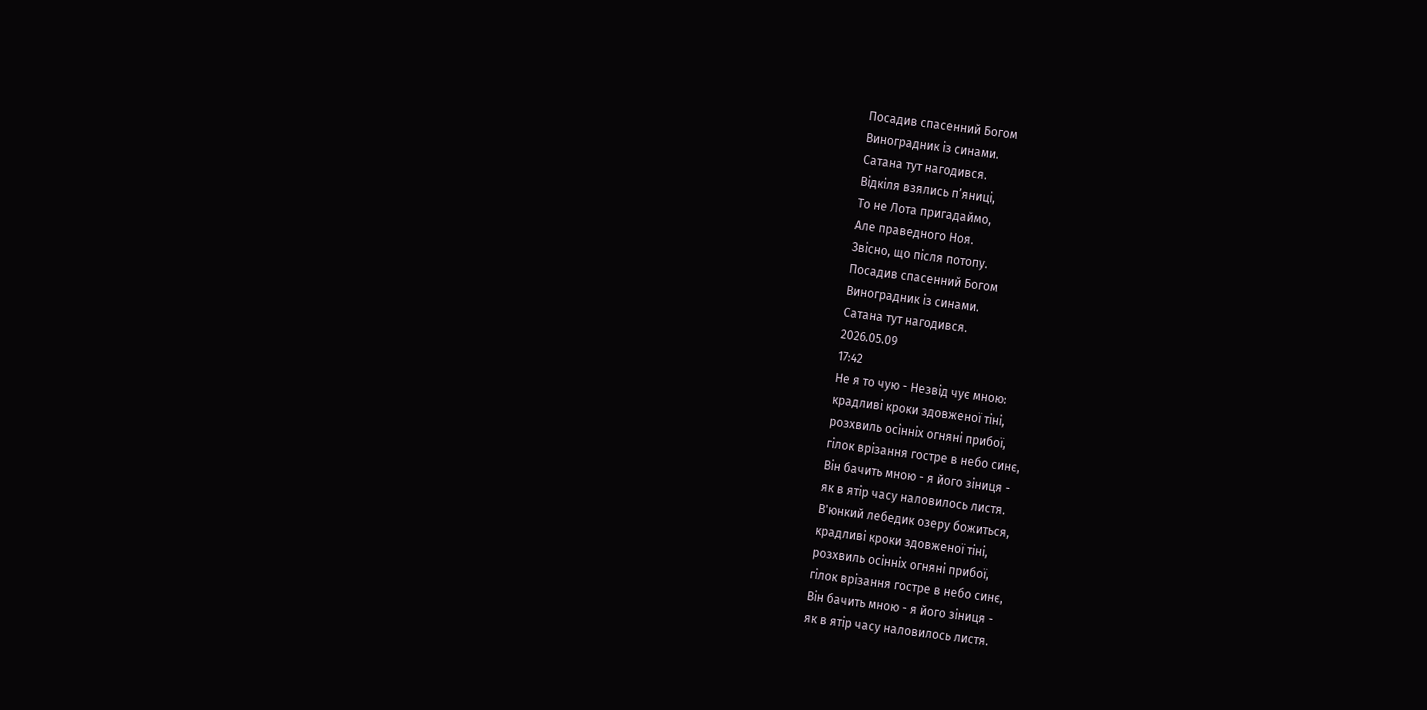Посадив спасенний Богом
Виноградник із синами.
Сатана тут нагодився.
Відкіля взялись п’яниці,
То не Лота пригадаймо,
Але праведного Ноя.
Звісно, що після потопу.
Посадив спасенний Богом
Виноградник із синами.
Сатана тут нагодився.
2026.05.09
17:42
Не я то чую - Незвід чує мною:
крадливі кроки здовженої тіні,
розхвиль осінніх огняні прибої,
гілок врізання гостре в небо синє,
Він бачить мною - я його зіниця -
як в ятір часу наловилось листя.
В'юнкий лебедик озеру божиться,
крадливі кроки здовженої тіні,
розхвиль осінніх огняні прибої,
гілок врізання гостре в небо синє,
Він бачить мною - я його зіниця -
як в ятір часу наловилось листя.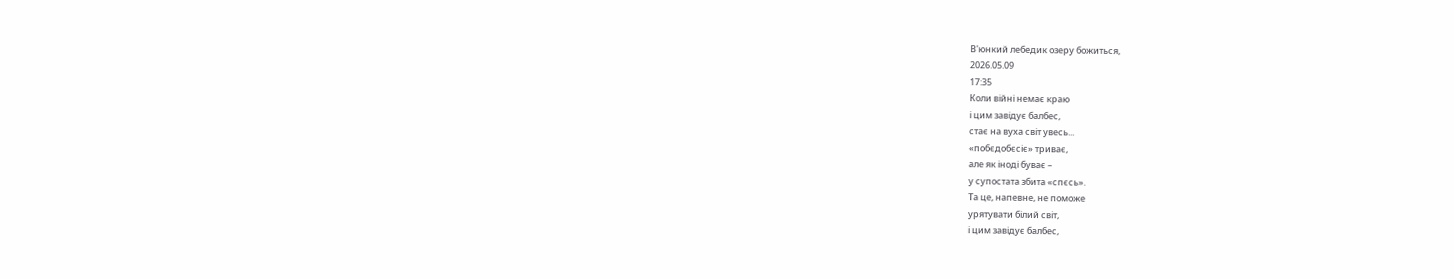В'юнкий лебедик озеру божиться,
2026.05.09
17:35
Коли війні немає краю
і цим завідує балбес,
стає на вуха світ увесь...
«побєдобєсіє» триває,
але як іноді буває –
у супостата збита «спєсь».
Та це, напевне, не поможе
урятувати білий світ,
і цим завідує балбес,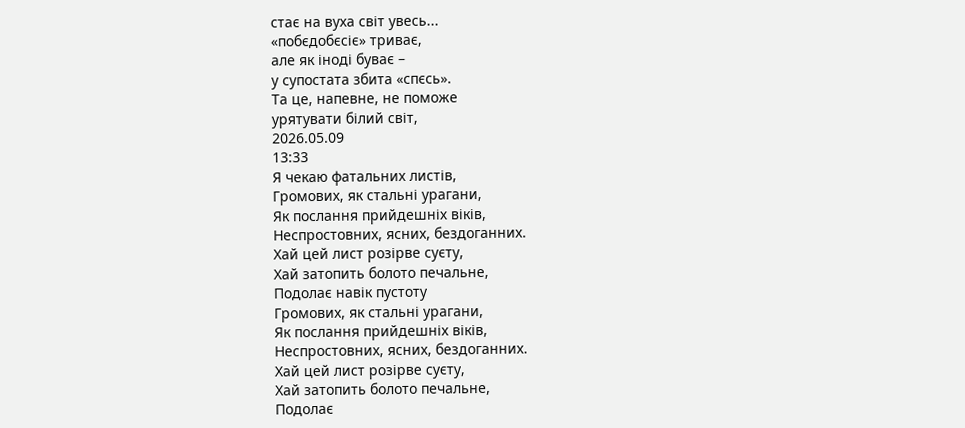стає на вуха світ увесь...
«побєдобєсіє» триває,
але як іноді буває –
у супостата збита «спєсь».
Та це, напевне, не поможе
урятувати білий світ,
2026.05.09
13:33
Я чекаю фатальних листів,
Громових, як стальні урагани,
Як послання прийдешніх віків,
Неспростовних, ясних, бездоганних.
Хай цей лист розірве суєту,
Хай затопить болото печальне,
Подолає навік пустоту
Громових, як стальні урагани,
Як послання прийдешніх віків,
Неспростовних, ясних, бездоганних.
Хай цей лист розірве суєту,
Хай затопить болото печальне,
Подолає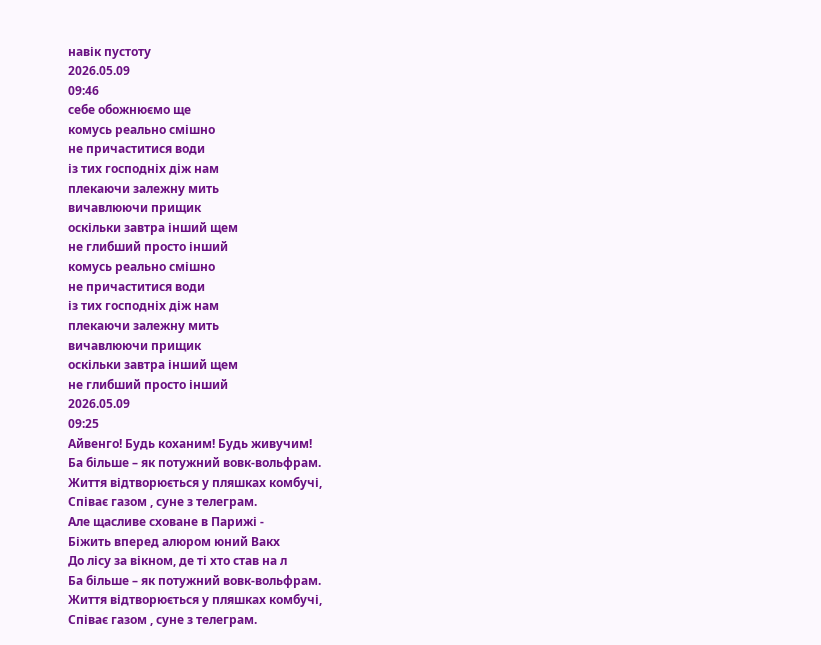навік пустоту
2026.05.09
09:46
себе обожнюємо ще
комусь реально смішно
не причаститися води
із тих господніх діж нам
плекаючи залежну мить
вичавлюючи прищик
оскільки завтра інший щем
не глибший просто інший
комусь реально смішно
не причаститися води
із тих господніх діж нам
плекаючи залежну мить
вичавлюючи прищик
оскільки завтра інший щем
не глибший просто інший
2026.05.09
09:25
Айвенго! Будь коханим! Будь живучим!
Ба більше – як потужний вовк-вольфрам.
Життя відтворюється у пляшках комбучі,
Співає газом , суне з телеграм.
Але щасливе сховане в Парижі -
Біжить вперед алюром юний Вакх
До лісу за вікном, де ті хто став на л
Ба більше – як потужний вовк-вольфрам.
Життя відтворюється у пляшках комбучі,
Співає газом , суне з телеграм.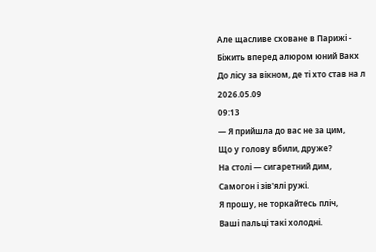Але щасливе сховане в Парижі -
Біжить вперед алюром юний Вакх
До лісу за вікном, де ті хто став на л
2026.05.09
09:13
— Я прийшла до вас не за цим,
Що у голову вбили, друже?
На столі — сигаретний дим,
Самогон і зів'ялі ружі.
Я прошу, не торкайтесь пліч,
Ваші пальці такі холодні.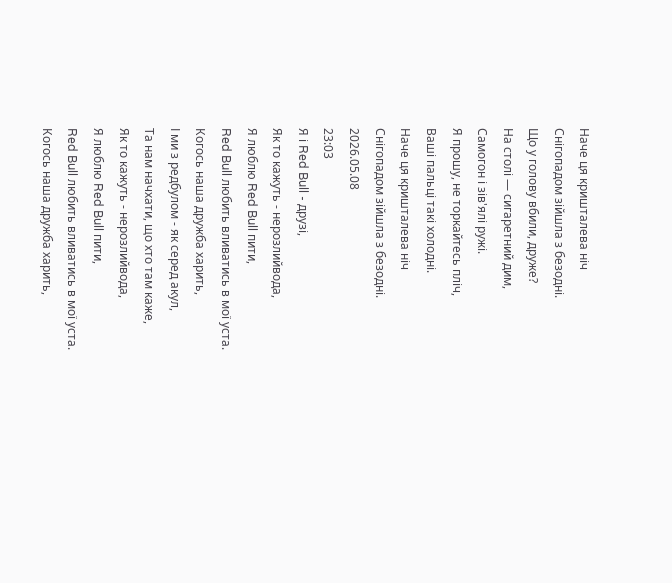Наче ця кришталева ніч
Снігопадом зійшла з безодні.
Що у голову вбили, друже?
На столі — сигаретний дим,
Самогон і зів'ялі ружі.
Я прошу, не торкайтесь пліч,
Ваші пальці такі холодні.
Наче ця кришталева ніч
Снігопадом зійшла з безодні.
2026.05.08
23:03
Я і Red Bull - друзі,
Як то кажуть - нерозлийвода,
Я люблю Red Bull пити,
Red Bull любить вливатись в мої уста.
Когось наша дружба харить,
І ми з редбулом - як серед акул,
Та нам начхати, що хто там каже,
Як то кажуть - нерозлийвода,
Я люблю Red Bull пити,
Red Bull любить вливатись в мої уста.
Когось наша дружба харить,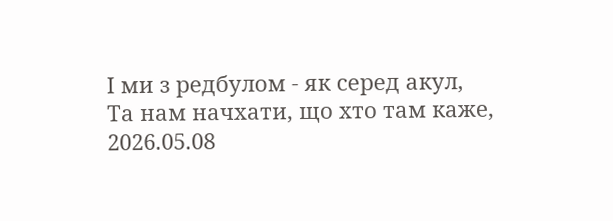І ми з редбулом - як серед акул,
Та нам начхати, що хто там каже,
2026.05.08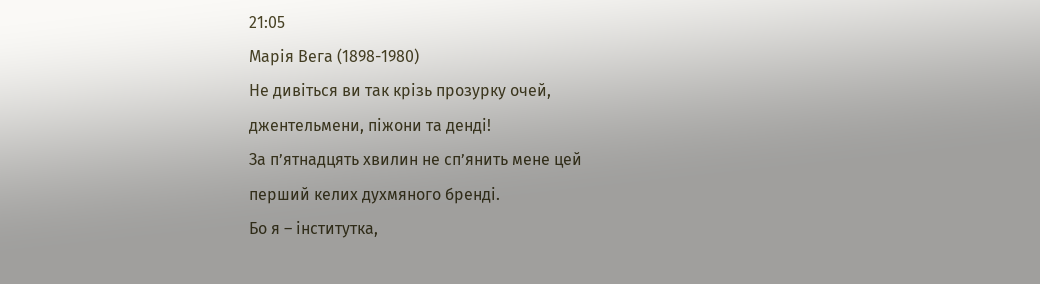21:05
Марія Вега (1898-1980)
Не дивіться ви так крізь прозурку очей,
джентельмени, піжони та денді!
За п’ятнадцять хвилин не сп’янить мене цей
перший келих духмяного бренді.
Бо я – інститутка,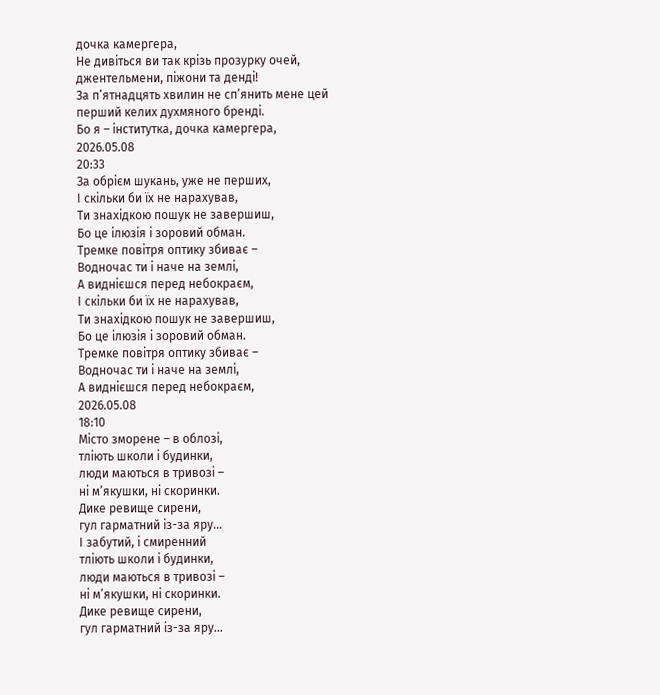дочка камергера,
Не дивіться ви так крізь прозурку очей,
джентельмени, піжони та денді!
За п’ятнадцять хвилин не сп’янить мене цей
перший келих духмяного бренді.
Бо я – інститутка, дочка камергера,
2026.05.08
20:33
За обрієм шукань, уже не перших,
І скільки би їх не нарахував,
Ти знахідкою пошук не завершиш,
Бо це ілюзія і зоровий обман.
Тремке повітря оптику збиває –
Водночас ти і наче на землі,
А виднієшся перед небокраєм,
І скільки би їх не нарахував,
Ти знахідкою пошук не завершиш,
Бо це ілюзія і зоровий обман.
Тремке повітря оптику збиває –
Водночас ти і наче на землі,
А виднієшся перед небокраєм,
2026.05.08
18:10
Місто зморене – в облозі,
тліють школи і будинки,
люди маються в тривозі –
ні м’якушки, ні скоринки.
Дике ревище сирени,
гул гарматний із-за яру...
І забутий, і смиренний
тліють школи і будинки,
люди маються в тривозі –
ні м’якушки, ні скоринки.
Дике ревище сирени,
гул гарматний із-за яру...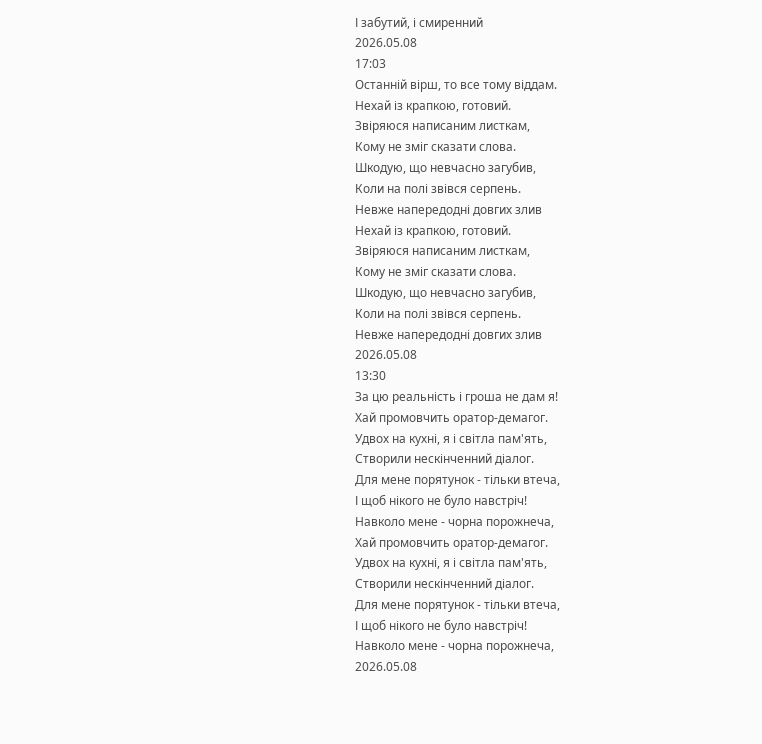І забутий, і смиренний
2026.05.08
17:03
Останній вірш, то все тому віддам.
Нехай із крапкою, готовий.
Звіряюся написаним листкам,
Кому не зміг сказати слова.
Шкодую, що невчасно загубив,
Коли на полі звівся серпень.
Невже напередодні довгих злив
Нехай із крапкою, готовий.
Звіряюся написаним листкам,
Кому не зміг сказати слова.
Шкодую, що невчасно загубив,
Коли на полі звівся серпень.
Невже напередодні довгих злив
2026.05.08
13:30
За цю реальність і гроша не дам я!
Хай промовчить оратор-демагог.
Удвох на кухні, я і світла пам'ять,
Створили нескінченний діалог.
Для мене порятунок - тільки втеча,
І щоб нікого не було навстріч!
Навколо мене - чорна порожнеча,
Хай промовчить оратор-демагог.
Удвох на кухні, я і світла пам'ять,
Створили нескінченний діалог.
Для мене порятунок - тільки втеча,
І щоб нікого не було навстріч!
Навколо мене - чорна порожнеча,
2026.05.08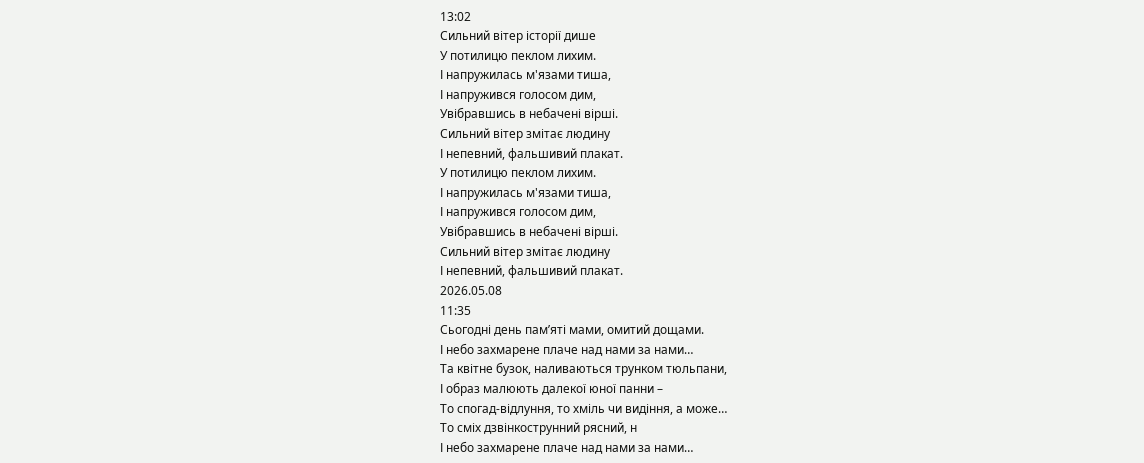13:02
Сильний вітер історії дише
У потилицю пеклом лихим.
І напружилась м'язами тиша,
І напружився голосом дим,
Увібравшись в небачені вірші.
Сильний вітер змітає людину
І непевний, фальшивий плакат.
У потилицю пеклом лихим.
І напружилась м'язами тиша,
І напружився голосом дим,
Увібравшись в небачені вірші.
Сильний вітер змітає людину
І непевний, фальшивий плакат.
2026.05.08
11:35
Сьогодні день пам’яті мами, омитий дощами.
І небо захмарене плаче над нами за нами…
Та квітне бузок, наливаються трунком тюльпани,
І образ малюють далекої юної панни –
То спогад-відлуння, то хміль чи видіння, а може…
То сміх дзвінкострунний рясний, н
І небо захмарене плаче над нами за нами…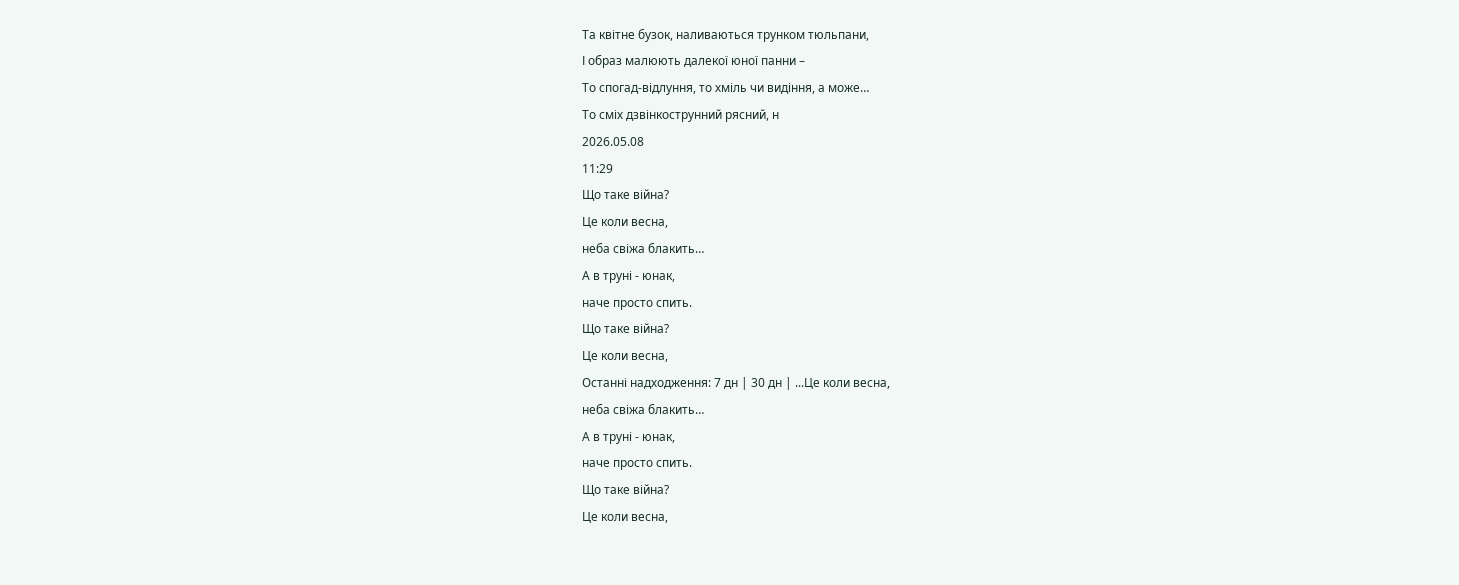Та квітне бузок, наливаються трунком тюльпани,
І образ малюють далекої юної панни –
То спогад-відлуння, то хміль чи видіння, а може…
То сміх дзвінкострунний рясний, н
2026.05.08
11:29
Що таке війна?
Це коли весна,
неба свіжа блакить…
А в труні - юнак,
наче просто спить.
Що таке війна?
Це коли весна,
Останні надходження: 7 дн | 30 дн | ...Це коли весна,
неба свіжа блакить…
А в труні - юнак,
наче просто спить.
Що таке війна?
Це коли весна,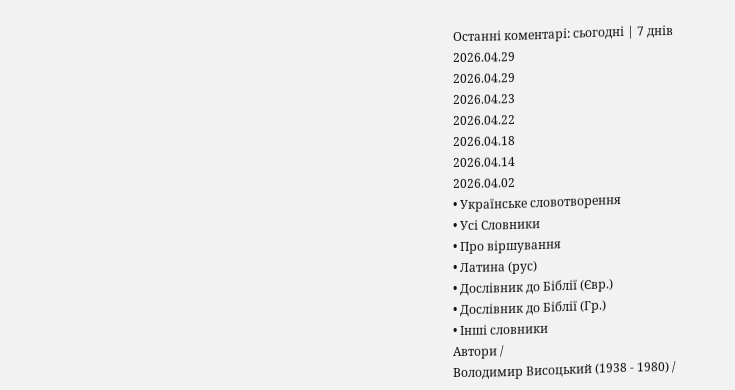Останні коментарі: сьогодні | 7 днів
2026.04.29
2026.04.29
2026.04.23
2026.04.22
2026.04.18
2026.04.14
2026.04.02
• Українське словотворення
• Усі Словники
• Про віршування
• Латина (рус)
• Дослівник до Біблії (Євр.)
• Дослівник до Біблії (Гр.)
• Інші словники
Автори /
Володимир Висоцький (1938 - 1980) /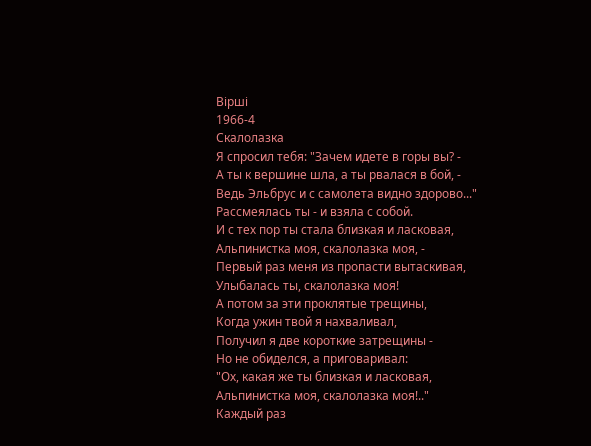Вірші
1966-4
Скалолазка
Я спросил тебя: "Зачем идете в горы вы? -
А ты к вершине шла, а ты рвалася в бой, -
Ведь Эльбрус и с самолета видно здорово..."
Рассмеялась ты - и взяла с собой.
И с тех пор ты стала близкая и ласковая,
Альпинистка моя, скалолазка моя, -
Первый раз меня из пропасти вытаскивая,
Улыбалась ты, скалолазка моя!
А потом за эти проклятые трещины,
Когда ужин твой я нахваливал,
Получил я две короткие затрещины -
Но не обиделся, а приговаривал:
"Ох, какая же ты близкая и ласковая,
Альпинистка моя, скалолазка моя!.."
Каждый раз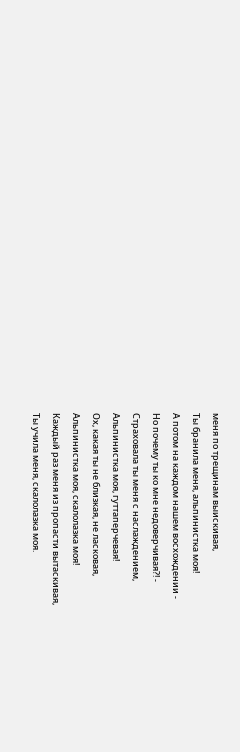меня по трещинам выискивая,
Ты бранила меня, альпинистка моя!
А потом на каждом нашем восхождении -
Но почему ты ко мне недоверчивая?! -
Страховала ты меня с наслаждением,
Альпинистка моя, гуттаперчевая!
Ох, какая ты не близкая, не ласковая,
Альпинистка моя, скалолазка моя!
Каждый раз меня из пропасти вытаскивая,
Ты учила меня, скалолазка моя.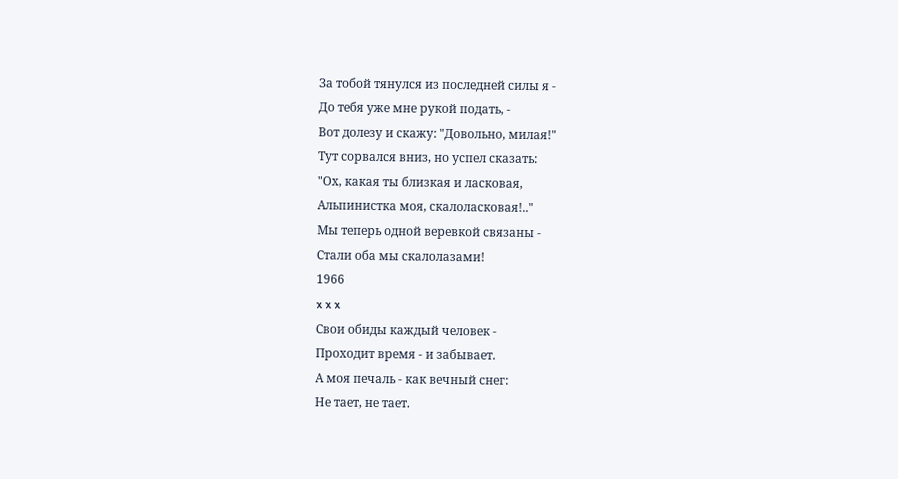За тобой тянулся из последней силы я -
До тебя уже мне рукой подать, -
Вот долезу и скажу: "Довольно, милая!"
Тут сорвался вниз, но успел сказать:
"Ох, какая ты близкая и ласковая,
Альпинистка моя, скалоласковая!.."
Мы теперь одной веревкой связаны -
Стали оба мы скалолазами!
1966
x x x
Свои обиды каждый человек -
Проходит время - и забывает.
А моя печаль - как вечный снег:
Не тает, не тает.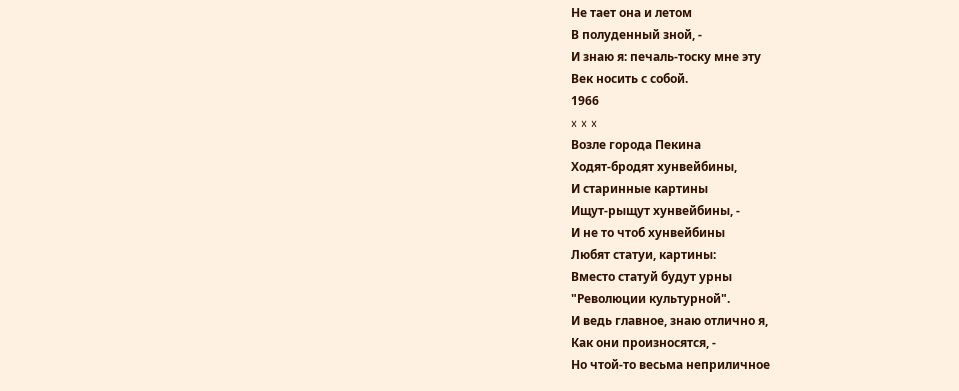Не тает она и летом
В полуденный зной, -
И знаю я: печаль-тоску мне эту
Век носить с собой.
1966
x x x
Возле города Пекина
Ходят-бродят хунвейбины,
И старинные картины
Ищут-рыщут хунвейбины, -
И не то чтоб хунвейбины
Любят статуи, картины:
Вместо статуй будут урны
"Революции культурной".
И ведь главное, знаю отлично я,
Как они произносятся, -
Но чтой-то весьма неприличное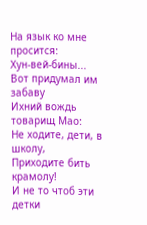На язык ко мне просится:
Хун-вей-бины...
Вот придумал им забаву
Ихний вождь товарищ Мао:
Не ходите, дети, в школу,
Приходите бить крамолу!
И не то чтоб эти детки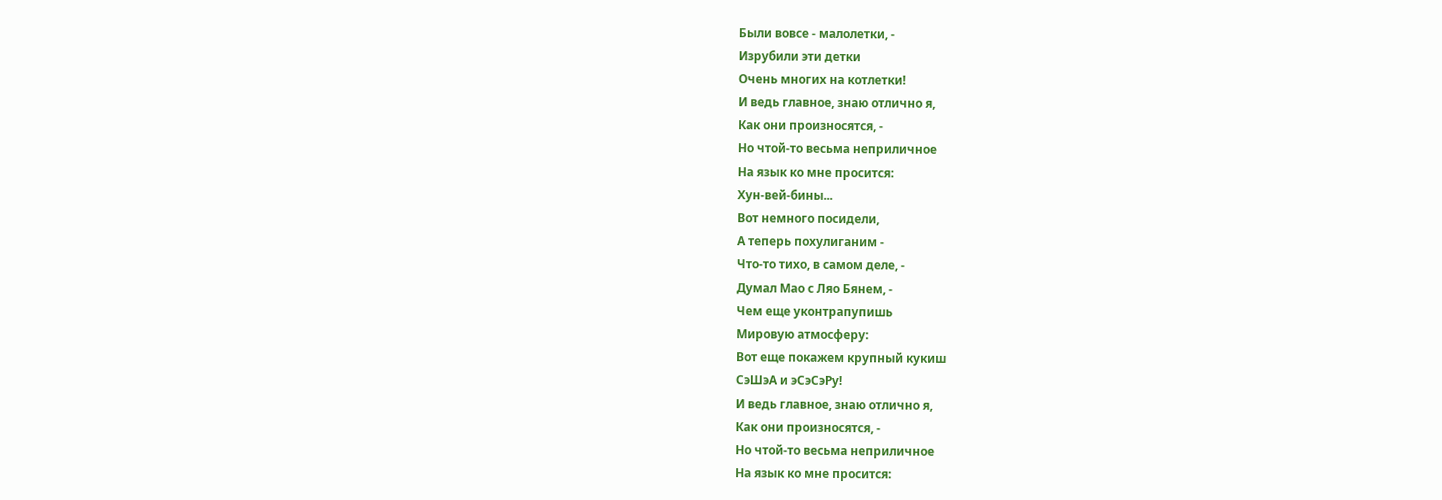Были вовсе - малолетки, -
Изрубили эти детки
Очень многих на котлетки!
И ведь главное, знаю отлично я,
Как они произносятся, -
Но чтой-то весьма неприличное
На язык ко мне просится:
Хун-вей-бины...
Вот немного посидели,
А теперь похулиганим -
Что-то тихо, в самом деле, -
Думал Мао с Ляо Бянем, -
Чем еще уконтрапупишь
Мировую атмосферу:
Вот еще покажем крупный кукиш
СэШэА и эСэСэРу!
И ведь главное, знаю отлично я,
Как они произносятся, -
Но чтой-то весьма неприличное
На язык ко мне просится: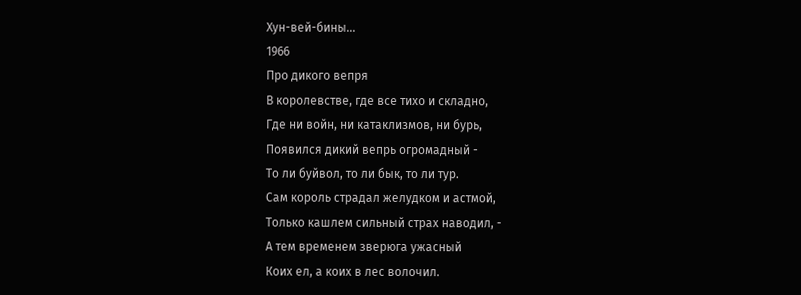Хун-вей-бины...
1966
Про дикого вепря
В королевстве, где все тихо и складно,
Где ни войн, ни катаклизмов, ни бурь,
Появился дикий вепрь огромадный -
То ли буйвол, то ли бык, то ли тур.
Сам король страдал желудком и астмой,
Только кашлем сильный страх наводил, -
А тем временем зверюга ужасный
Коих ел, а коих в лес волочил.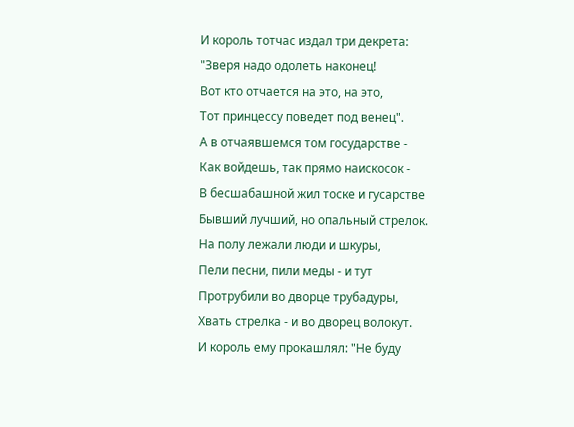И король тотчас издал три декрета:
"Зверя надо одолеть наконец!
Вот кто отчается на это, на это,
Тот принцессу поведет под венец".
А в отчаявшемся том государстве -
Как войдешь, так прямо наискосок -
В бесшабашной жил тоске и гусарстве
Бывший лучший, но опальный стрелок.
На полу лежали люди и шкуры,
Пели песни, пили меды - и тут
Протрубили во дворце трубадуры,
Хвать стрелка - и во дворец волокут.
И король ему прокашлял: "Не буду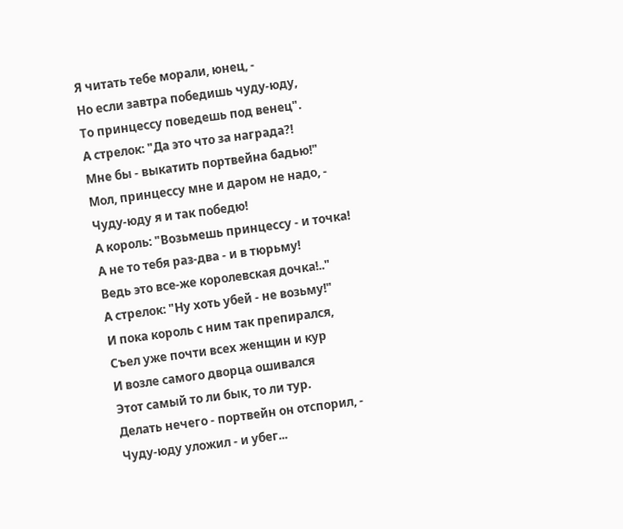Я читать тебе морали, юнец, -
Но если завтра победишь чуду-юду,
То принцессу поведешь под венец".
А стрелок: "Да это что за награда?!
Мне бы - выкатить портвейна бадью!"
Мол, принцессу мне и даром не надо, -
Чуду-юду я и так победю!
А король: "Возьмешь принцессу - и точка!
А не то тебя раз-два - и в тюрьму!
Ведь это все-же королевская дочка!.."
А стрелок: "Ну хоть убей - не возьму!"
И пока король с ним так препирался,
Съел уже почти всех женщин и кур
И возле самого дворца ошивался
Этот самый то ли бык, то ли тур.
Делать нечего - портвейн он отспорил, -
Чуду-юду уложил - и убег...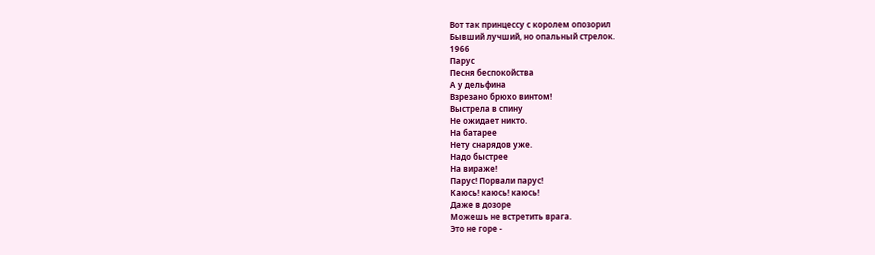Вот так принцессу с королем опозорил
Бывший лучший, но опальный стрелок.
1966
Парус
Песня беспокойства
А у дельфина
Взрезано брюхо винтом!
Выстрела в спину
Не ожидает никто.
На батарее
Нету снарядов уже.
Надо быстрее
На вираже!
Парус! Порвали парус!
Каюсь! каюсь! каюсь!
Даже в дозоре
Можешь не встретить врага.
Это не горе -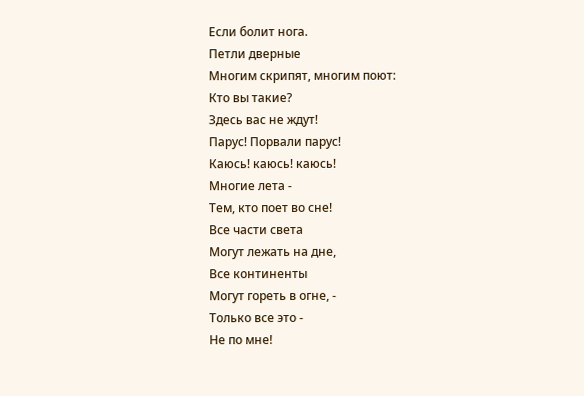Если болит нога.
Петли дверные
Многим скрипят, многим поют:
Кто вы такие?
Здесь вас не ждут!
Парус! Порвали парус!
Каюсь! каюсь! каюсь!
Многие лета -
Тем, кто поет во сне!
Все части света
Могут лежать на дне,
Все континенты
Могут гореть в огне, -
Только все это -
Не по мне!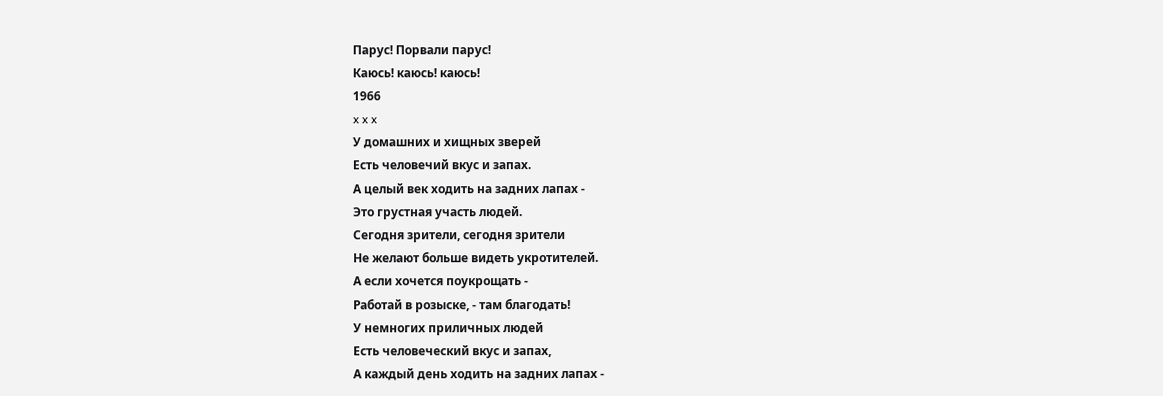Парус! Порвали парус!
Каюсь! каюсь! каюсь!
1966
x x x
У домашних и хищных зверей
Есть человечий вкус и запах.
А целый век ходить на задних лапах -
Это грустная участь людей.
Сегодня зрители, сегодня зрители
Не желают больше видеть укротителей.
А если хочется поукрощать -
Работай в розыске, - там благодать!
У немногих приличных людей
Есть человеческий вкус и запах,
А каждый день ходить на задних лапах -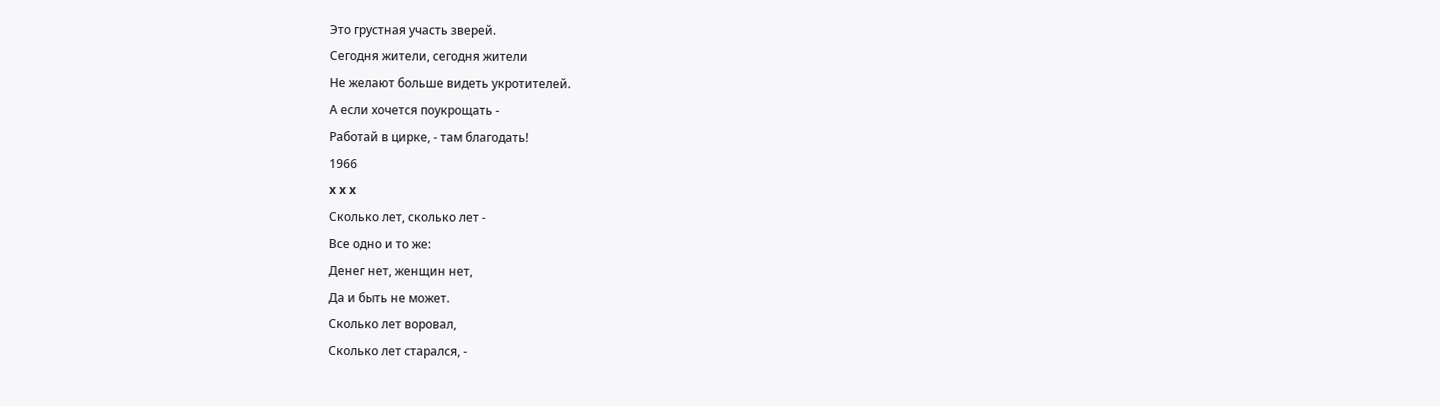Это грустная участь зверей.
Сегодня жители, сегодня жители
Не желают больше видеть укротителей.
А если хочется поукрощать -
Работай в цирке, - там благодать!
1966
x x x
Сколько лет, сколько лет -
Все одно и то же:
Денег нет, женщин нет,
Да и быть не может.
Сколько лет воровал,
Сколько лет старался, -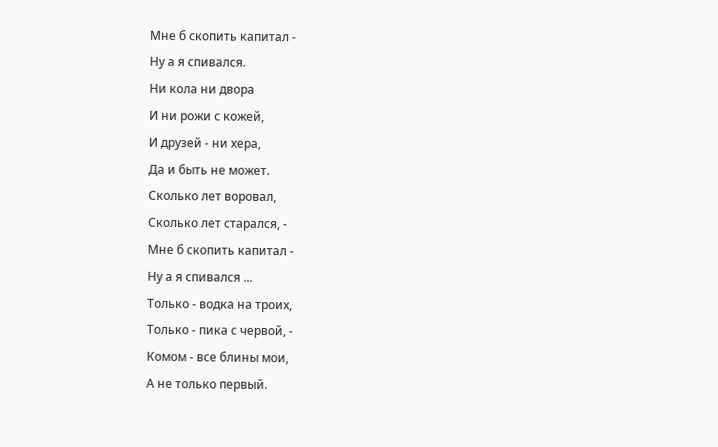Мне б скопить капитал -
Ну а я спивался.
Ни кола ни двора
И ни рожи с кожей,
И друзей - ни хера,
Да и быть не может.
Сколько лет воровал,
Сколько лет старался, -
Мне б скопить капитал -
Ну а я спивался ...
Только - водка на троих,
Только - пика с червой, -
Комом - все блины мои,
А не только первый.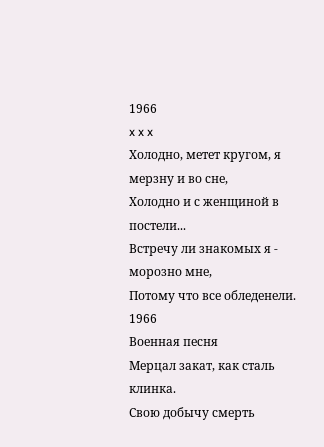1966
x x x
Холодно, метет кругом, я мерзну и во сне,
Холодно и с женщиной в постели...
Встречу ли знакомых я - морозно мне,
Потому что все обледенели.
1966
Военная песня
Мерцал закат, как сталь клинка.
Свою добычу смерть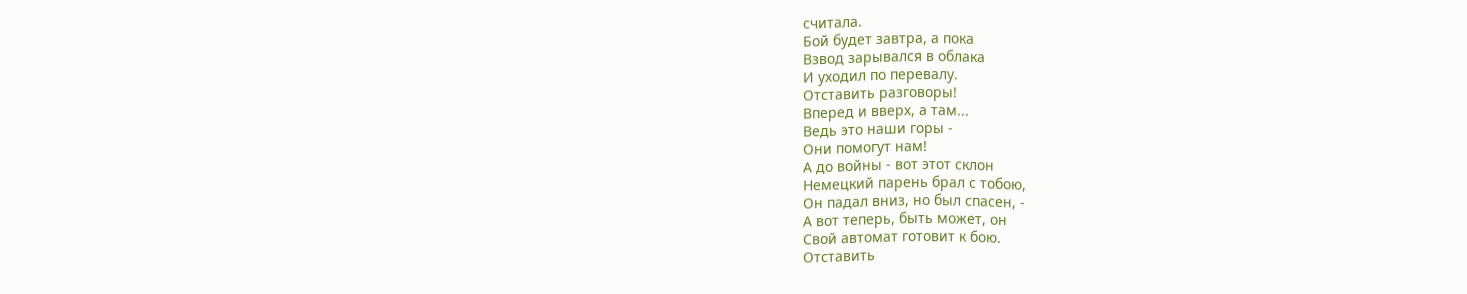считала.
Бой будет завтра, а пока
Взвод зарывался в облака
И уходил по перевалу.
Отставить разговоры!
Вперед и вверх, а там...
Ведь это наши горы -
Они помогут нам!
А до войны - вот этот склон
Немецкий парень брал с тобою,
Он падал вниз, но был спасен, -
А вот теперь, быть может, он
Свой автомат готовит к бою.
Отставить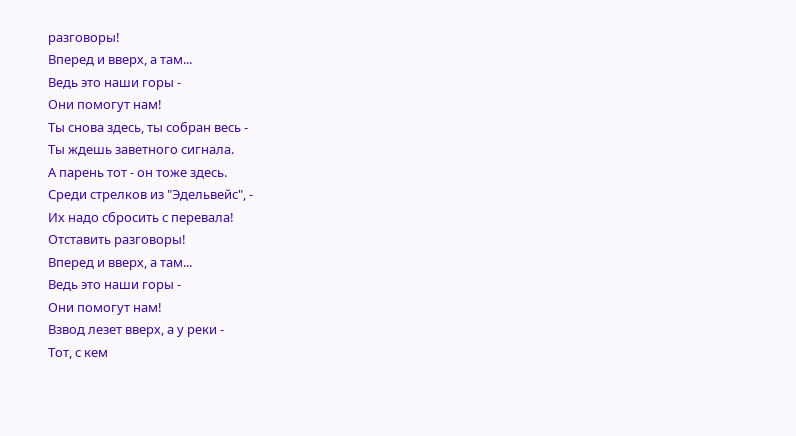разговоры!
Вперед и вверх, а там...
Ведь это наши горы -
Они помогут нам!
Ты снова здесь, ты собран весь -
Ты ждешь заветного сигнала.
А парень тот - он тоже здесь.
Среди стрелков из "Эдельвейс", -
Их надо сбросить с перевала!
Отставить разговоры!
Вперед и вверх, а там...
Ведь это наши горы -
Они помогут нам!
Взвод лезет вверх, а у реки -
Тот, с кем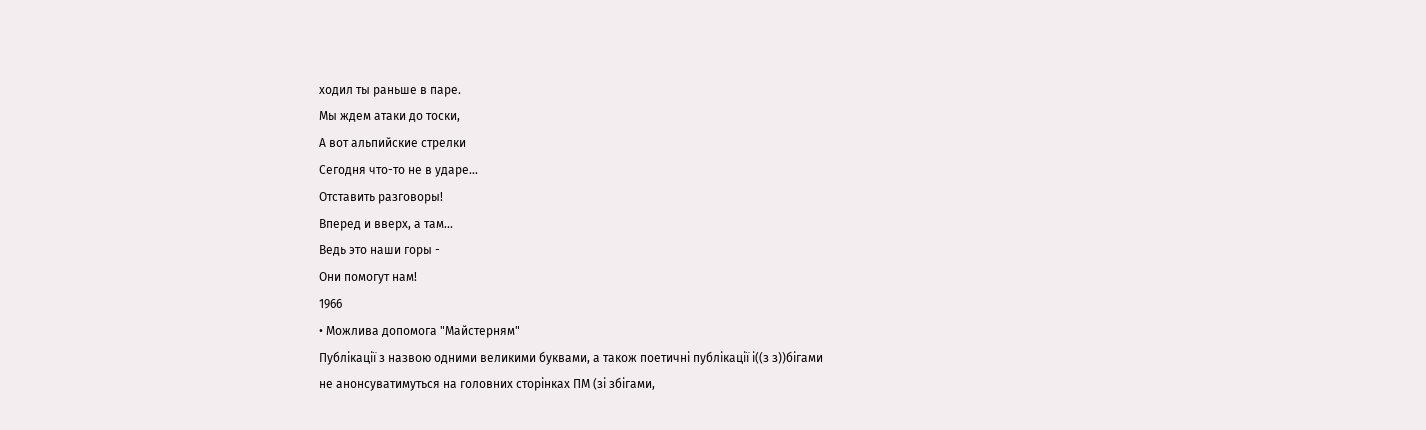ходил ты раньше в паре.
Мы ждем атаки до тоски,
А вот альпийские стрелки
Сегодня что-то не в ударе...
Отставить разговоры!
Вперед и вверх, а там...
Ведь это наши горы -
Они помогут нам!
1966
• Можлива допомога "Майстерням"
Публікації з назвою одними великими буквами, а також поетичні публікації і((з з))бігами
не анонсуватимуться на головних сторінках ПМ (зі збігами,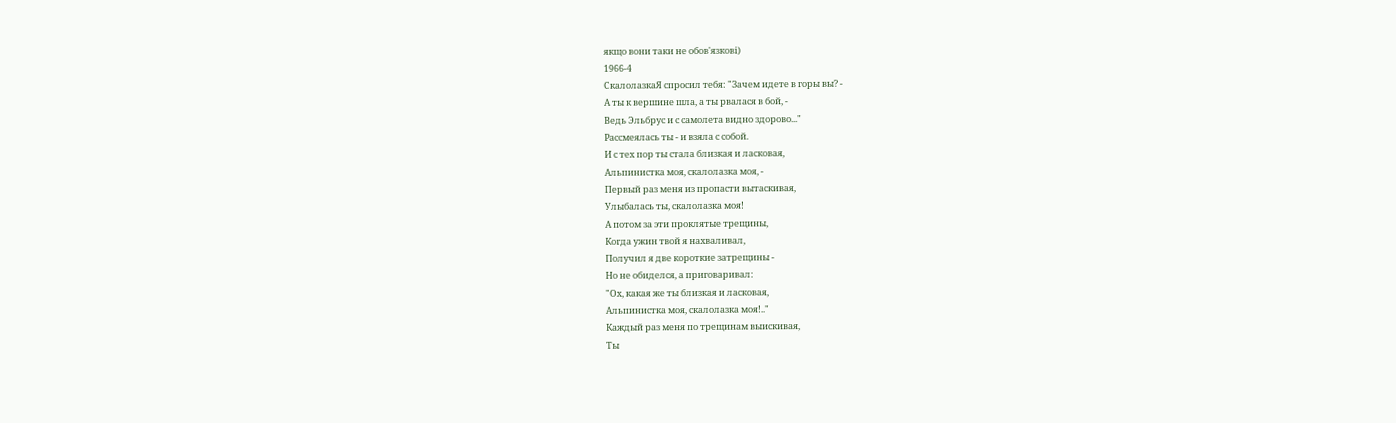якщо вони таки не обов'язкові)
1966-4
СкалолазкаЯ спросил тебя: "Зачем идете в горы вы? -
А ты к вершине шла, а ты рвалася в бой, -
Ведь Эльбрус и с самолета видно здорово..."
Рассмеялась ты - и взяла с собой.
И с тех пор ты стала близкая и ласковая,
Альпинистка моя, скалолазка моя, -
Первый раз меня из пропасти вытаскивая,
Улыбалась ты, скалолазка моя!
А потом за эти проклятые трещины,
Когда ужин твой я нахваливал,
Получил я две короткие затрещины -
Но не обиделся, а приговаривал:
"Ох, какая же ты близкая и ласковая,
Альпинистка моя, скалолазка моя!.."
Каждый раз меня по трещинам выискивая,
Ты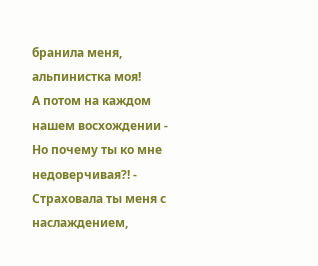бранила меня, альпинистка моя!
А потом на каждом нашем восхождении -
Но почему ты ко мне недоверчивая?! -
Страховала ты меня с наслаждением,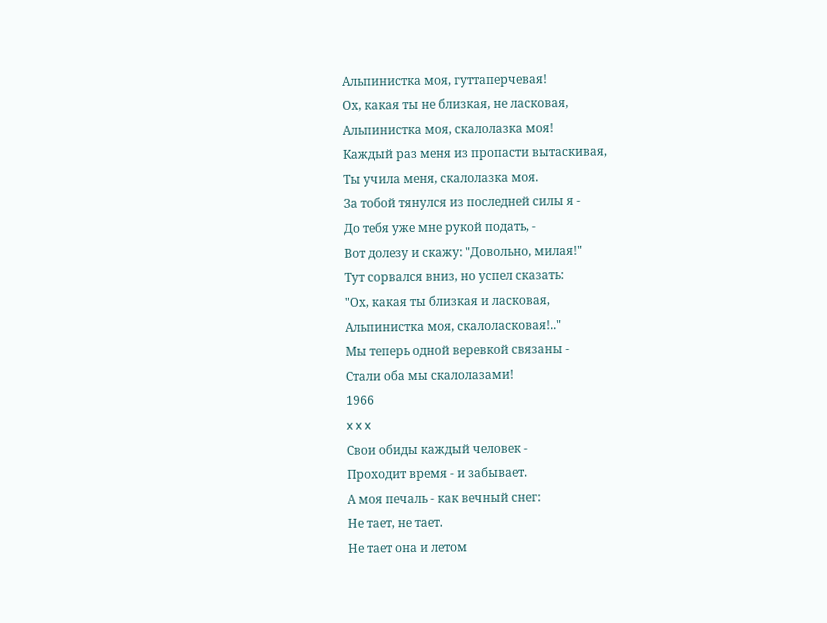Альпинистка моя, гуттаперчевая!
Ох, какая ты не близкая, не ласковая,
Альпинистка моя, скалолазка моя!
Каждый раз меня из пропасти вытаскивая,
Ты учила меня, скалолазка моя.
За тобой тянулся из последней силы я -
До тебя уже мне рукой подать, -
Вот долезу и скажу: "Довольно, милая!"
Тут сорвался вниз, но успел сказать:
"Ох, какая ты близкая и ласковая,
Альпинистка моя, скалоласковая!.."
Мы теперь одной веревкой связаны -
Стали оба мы скалолазами!
1966
x x x
Свои обиды каждый человек -
Проходит время - и забывает.
А моя печаль - как вечный снег:
Не тает, не тает.
Не тает она и летом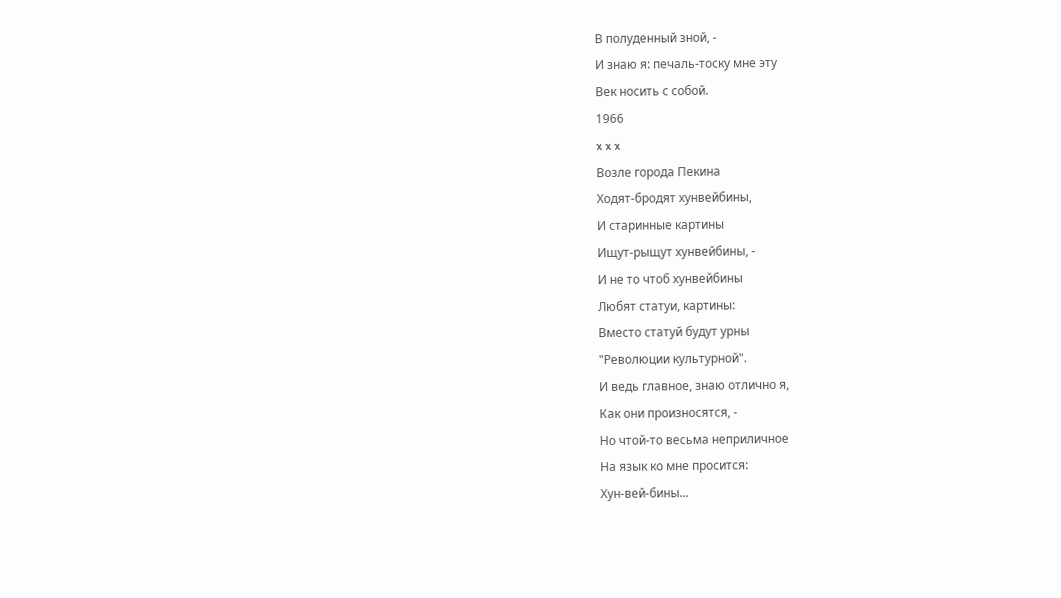В полуденный зной, -
И знаю я: печаль-тоску мне эту
Век носить с собой.
1966
x x x
Возле города Пекина
Ходят-бродят хунвейбины,
И старинные картины
Ищут-рыщут хунвейбины, -
И не то чтоб хунвейбины
Любят статуи, картины:
Вместо статуй будут урны
"Революции культурной".
И ведь главное, знаю отлично я,
Как они произносятся, -
Но чтой-то весьма неприличное
На язык ко мне просится:
Хун-вей-бины...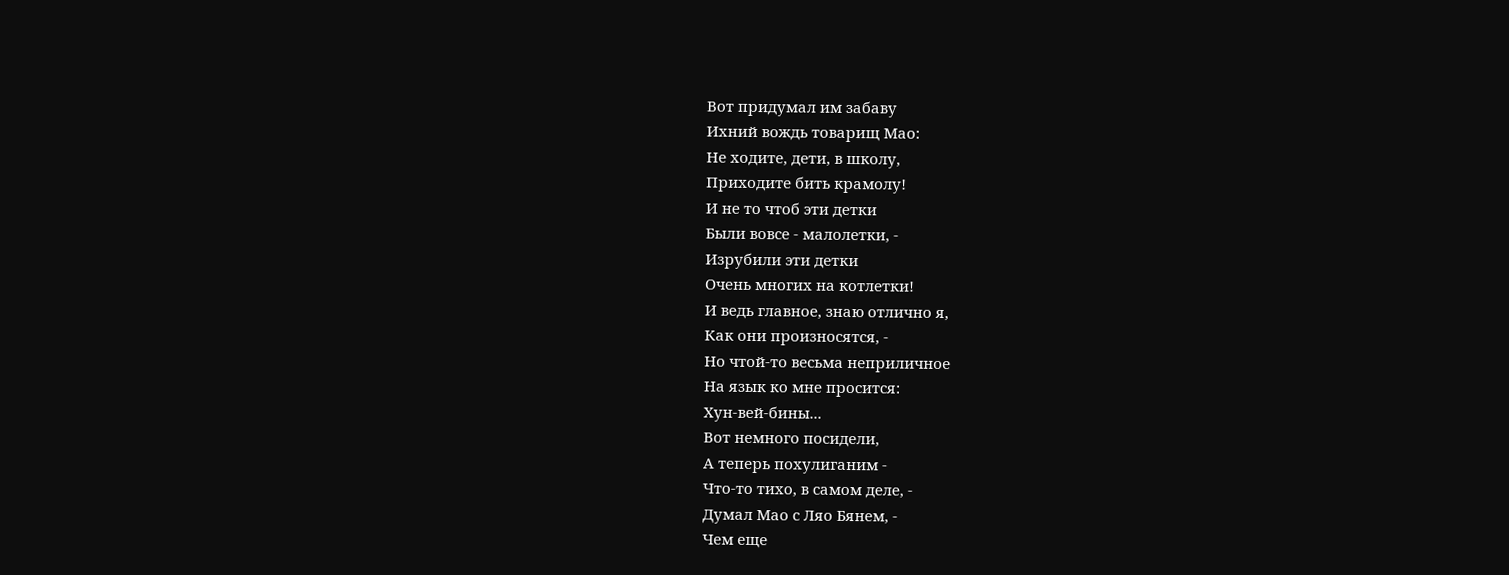Вот придумал им забаву
Ихний вождь товарищ Мао:
Не ходите, дети, в школу,
Приходите бить крамолу!
И не то чтоб эти детки
Были вовсе - малолетки, -
Изрубили эти детки
Очень многих на котлетки!
И ведь главное, знаю отлично я,
Как они произносятся, -
Но чтой-то весьма неприличное
На язык ко мне просится:
Хун-вей-бины...
Вот немного посидели,
А теперь похулиганим -
Что-то тихо, в самом деле, -
Думал Мао с Ляо Бянем, -
Чем еще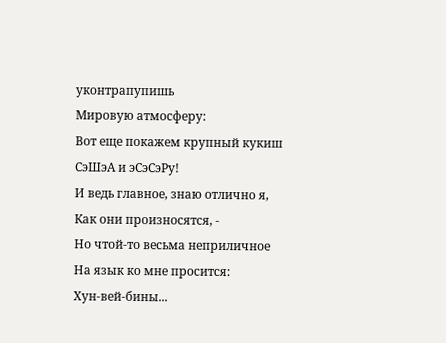уконтрапупишь
Мировую атмосферу:
Вот еще покажем крупный кукиш
СэШэА и эСэСэРу!
И ведь главное, знаю отлично я,
Как они произносятся, -
Но чтой-то весьма неприличное
На язык ко мне просится:
Хун-вей-бины...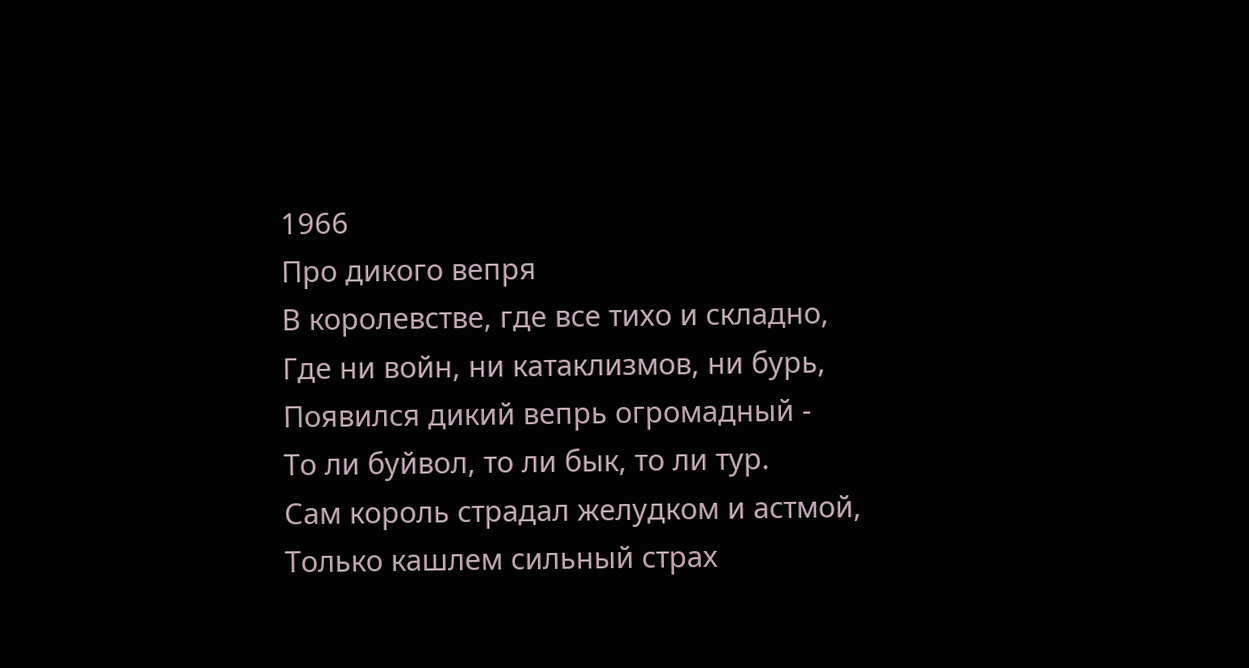1966
Про дикого вепря
В королевстве, где все тихо и складно,
Где ни войн, ни катаклизмов, ни бурь,
Появился дикий вепрь огромадный -
То ли буйвол, то ли бык, то ли тур.
Сам король страдал желудком и астмой,
Только кашлем сильный страх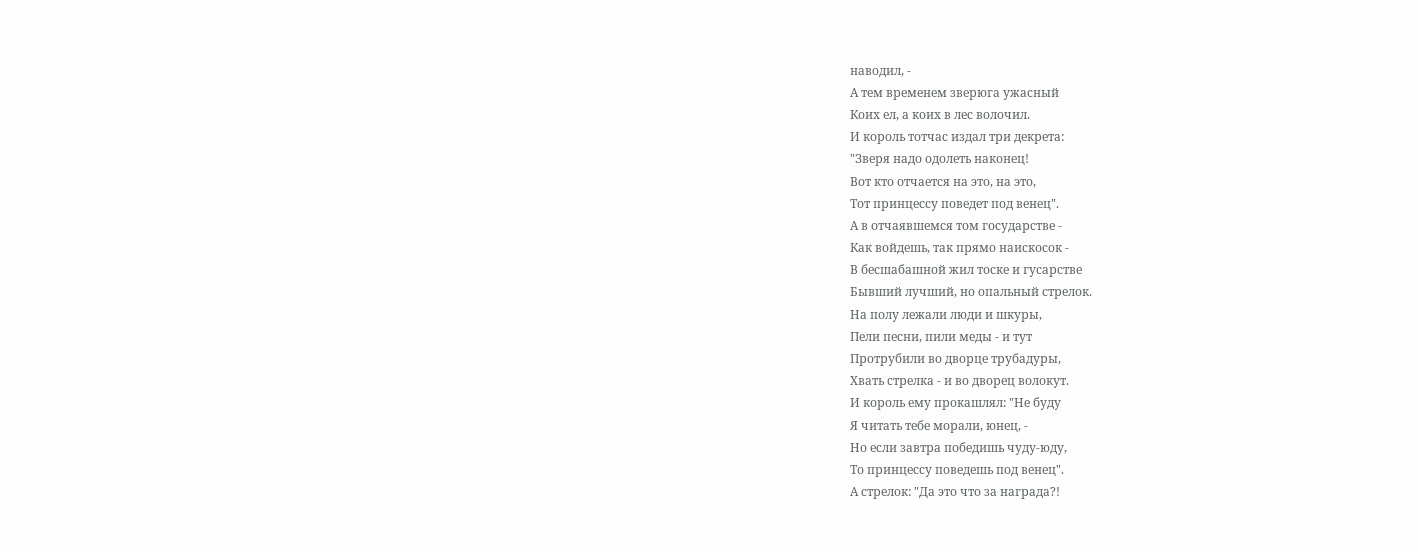наводил, -
А тем временем зверюга ужасный
Коих ел, а коих в лес волочил.
И король тотчас издал три декрета:
"Зверя надо одолеть наконец!
Вот кто отчается на это, на это,
Тот принцессу поведет под венец".
А в отчаявшемся том государстве -
Как войдешь, так прямо наискосок -
В бесшабашной жил тоске и гусарстве
Бывший лучший, но опальный стрелок.
На полу лежали люди и шкуры,
Пели песни, пили меды - и тут
Протрубили во дворце трубадуры,
Хвать стрелка - и во дворец волокут.
И король ему прокашлял: "Не буду
Я читать тебе морали, юнец, -
Но если завтра победишь чуду-юду,
То принцессу поведешь под венец".
А стрелок: "Да это что за награда?!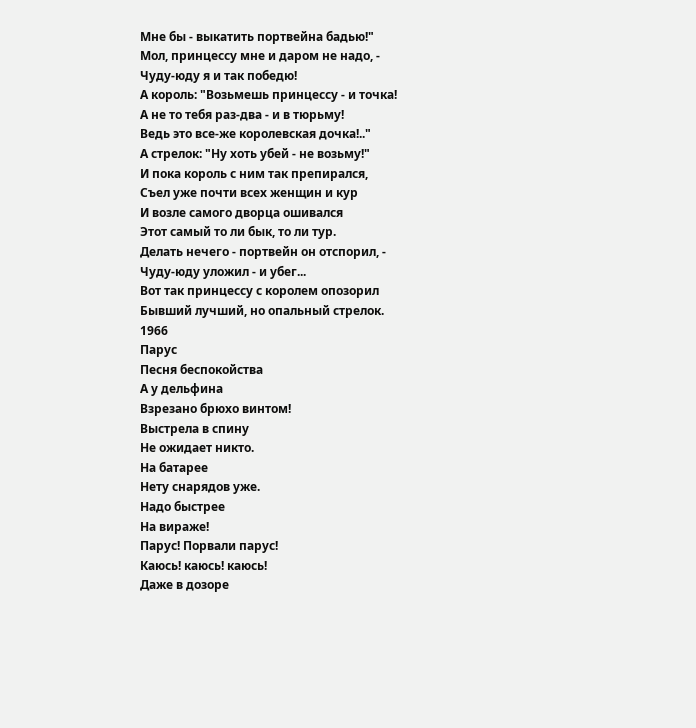Мне бы - выкатить портвейна бадью!"
Мол, принцессу мне и даром не надо, -
Чуду-юду я и так победю!
А король: "Возьмешь принцессу - и точка!
А не то тебя раз-два - и в тюрьму!
Ведь это все-же королевская дочка!.."
А стрелок: "Ну хоть убей - не возьму!"
И пока король с ним так препирался,
Съел уже почти всех женщин и кур
И возле самого дворца ошивался
Этот самый то ли бык, то ли тур.
Делать нечего - портвейн он отспорил, -
Чуду-юду уложил - и убег...
Вот так принцессу с королем опозорил
Бывший лучший, но опальный стрелок.
1966
Парус
Песня беспокойства
А у дельфина
Взрезано брюхо винтом!
Выстрела в спину
Не ожидает никто.
На батарее
Нету снарядов уже.
Надо быстрее
На вираже!
Парус! Порвали парус!
Каюсь! каюсь! каюсь!
Даже в дозоре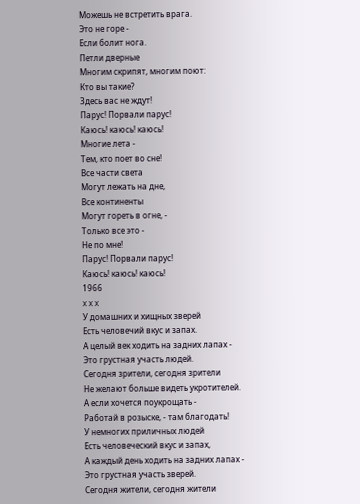Можешь не встретить врага.
Это не горе -
Если болит нога.
Петли дверные
Многим скрипят, многим поют:
Кто вы такие?
Здесь вас не ждут!
Парус! Порвали парус!
Каюсь! каюсь! каюсь!
Многие лета -
Тем, кто поет во сне!
Все части света
Могут лежать на дне,
Все континенты
Могут гореть в огне, -
Только все это -
Не по мне!
Парус! Порвали парус!
Каюсь! каюсь! каюсь!
1966
x x x
У домашних и хищных зверей
Есть человечий вкус и запах.
А целый век ходить на задних лапах -
Это грустная участь людей.
Сегодня зрители, сегодня зрители
Не желают больше видеть укротителей.
А если хочется поукрощать -
Работай в розыске, - там благодать!
У немногих приличных людей
Есть человеческий вкус и запах,
А каждый день ходить на задних лапах -
Это грустная участь зверей.
Сегодня жители, сегодня жители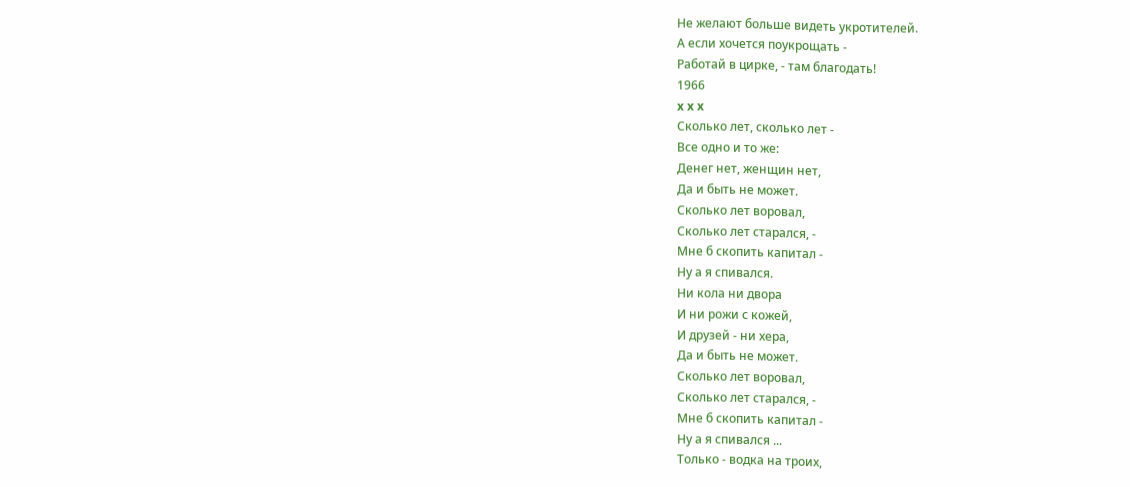Не желают больше видеть укротителей.
А если хочется поукрощать -
Работай в цирке, - там благодать!
1966
x x x
Сколько лет, сколько лет -
Все одно и то же:
Денег нет, женщин нет,
Да и быть не может.
Сколько лет воровал,
Сколько лет старался, -
Мне б скопить капитал -
Ну а я спивался.
Ни кола ни двора
И ни рожи с кожей,
И друзей - ни хера,
Да и быть не может.
Сколько лет воровал,
Сколько лет старался, -
Мне б скопить капитал -
Ну а я спивался ...
Только - водка на троих,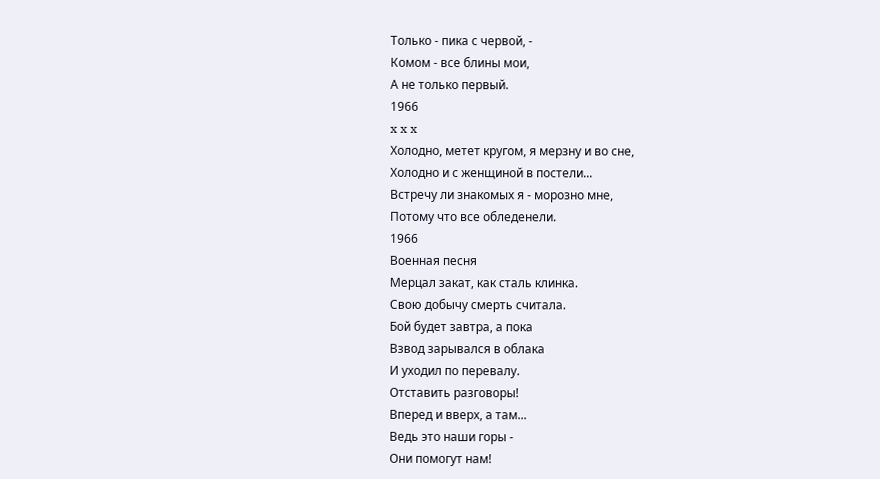Только - пика с червой, -
Комом - все блины мои,
А не только первый.
1966
x x x
Холодно, метет кругом, я мерзну и во сне,
Холодно и с женщиной в постели...
Встречу ли знакомых я - морозно мне,
Потому что все обледенели.
1966
Военная песня
Мерцал закат, как сталь клинка.
Свою добычу смерть считала.
Бой будет завтра, а пока
Взвод зарывался в облака
И уходил по перевалу.
Отставить разговоры!
Вперед и вверх, а там...
Ведь это наши горы -
Они помогут нам!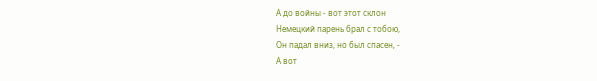А до войны - вот этот склон
Немецкий парень брал с тобою,
Он падал вниз, но был спасен, -
А вот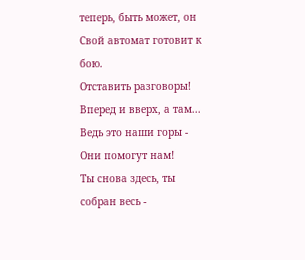теперь, быть может, он
Свой автомат готовит к бою.
Отставить разговоры!
Вперед и вверх, а там...
Ведь это наши горы -
Они помогут нам!
Ты снова здесь, ты собран весь -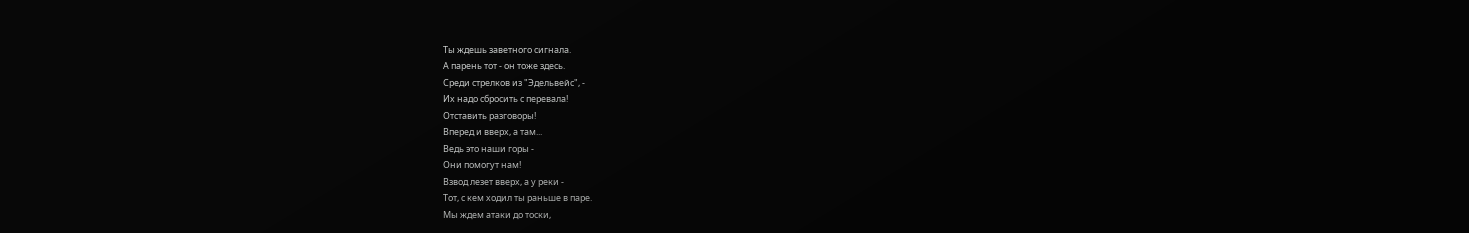Ты ждешь заветного сигнала.
А парень тот - он тоже здесь.
Среди стрелков из "Эдельвейс", -
Их надо сбросить с перевала!
Отставить разговоры!
Вперед и вверх, а там...
Ведь это наши горы -
Они помогут нам!
Взвод лезет вверх, а у реки -
Тот, с кем ходил ты раньше в паре.
Мы ждем атаки до тоски,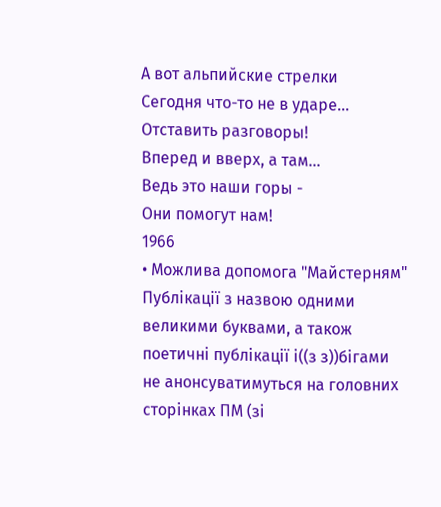А вот альпийские стрелки
Сегодня что-то не в ударе...
Отставить разговоры!
Вперед и вверх, а там...
Ведь это наши горы -
Они помогут нам!
1966
• Можлива допомога "Майстерням"
Публікації з назвою одними великими буквами, а також поетичні публікації і((з з))бігами
не анонсуватимуться на головних сторінках ПМ (зі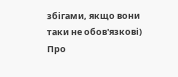збігами, якщо вони таки не обов'язкові)
Про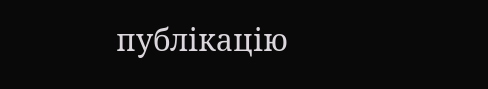публікацію